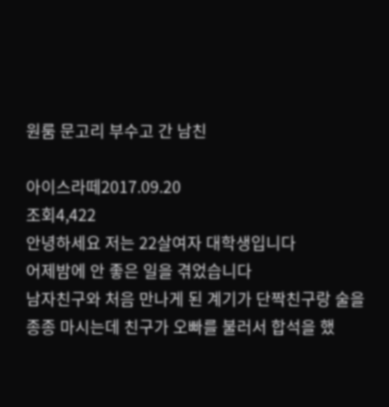원룸 문고리 부수고 간 남친

아이스라떼2017.09.20
조회4,422
안녕하세요 저는 22살여자 대학생입니다
어제밤에 안 좋은 일을 겪었습니다
남자친구와 처음 만나게 된 계기가 단짝친구랑 술을 종종 마시는데 친구가 오빠를 불러서 합석을 했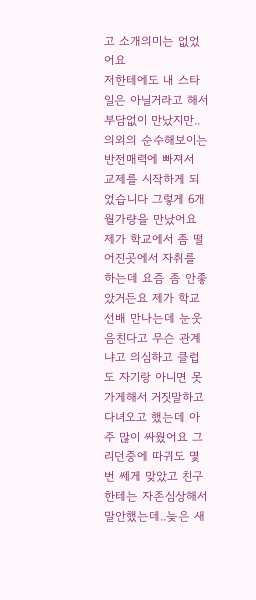고 소개의미는 없었어요
저한테에도 내 스타일은 아닐거라고 해서 부담없이 만났지만..의외의 순수해보이는 반전매력에 빠져서 교제를 시작하게 되었습니다 그렇게 6개월가량을 만났어요
제가 학교에서 좀 떨어진곳에서 자취를 하는데 요즘 좀 안좋았거든요 제가 학교선배 만나는데 눈웃음친다고 무슨 관계냐고 의심하고 클럽도 자기랑 아니면 못가게해서 거짓말하고 다녀오고 했는데 아주 많이 싸웠어요 그리던중에 따귀도 몇번 쎄게 맞았고 친구한테는 자존심상해서 말안했는데..늦은 새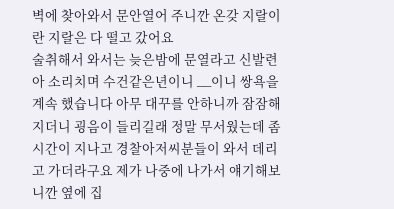벽에 찾아와서 문안열어 주니깐 온갖 지랄이란 지랄은 다 떨고 갔어요
술취해서 와서는 늦은밤에 문열라고 신발련아 소리치며 수건같은년이니 __이니 쌍욕을 계속 했습니다 아무 대꾸를 안하니까 잠잠해지더니 굉음이 들리길래 정말 무서웠는데 좀 시간이 지나고 경찰아저씨분들이 와서 데리고 가더라구요 제가 나중에 나가서 얘기해보니깐 옆에 집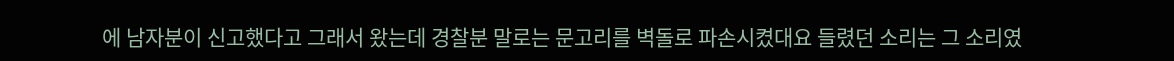에 남자분이 신고했다고 그래서 왔는데 경찰분 말로는 문고리를 벽돌로 파손시켰대요 들렸던 소리는 그 소리였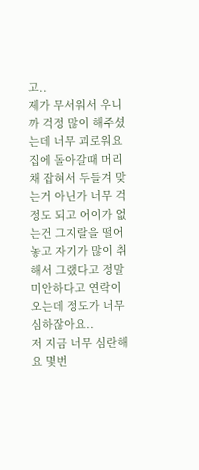고..
제가 무서워서 우니까 걱정 많이 해주셨는데 너무 괴로워요
집에 돌아갈때 머리채 잡혀서 두들겨 맞는거 아닌가 너무 걱정도 되고 어이가 없는건 그지랄을 떨어놓고 자기가 많이 취해서 그랬다고 정말 미안하다고 연락이 오는데 정도가 너무 심하잖아요..
저 지금 너무 심란해요 몇번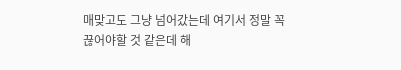매맞고도 그냥 넘어갔는데 여기서 정말 꼭 끊어야할 것 같은데 해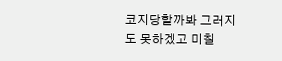코지당할까봐 그러지도 못하겠고 미칠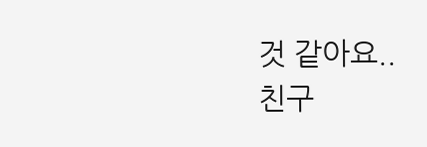것 같아요..
친구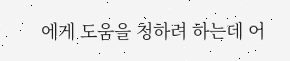에게 도움을 청하려 하는데 어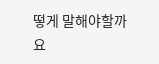떻게 말해야할까요